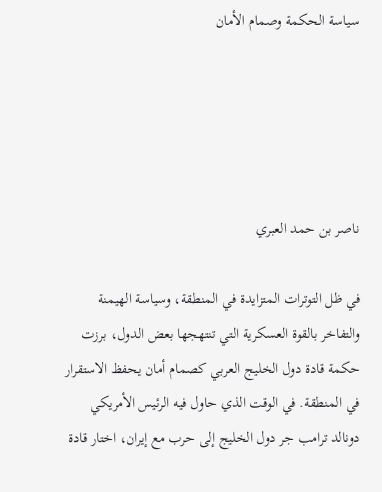سياسة الحكمة وصمام الأمان





ناصر بن حمد العبري

في ظل التوترات المتزايدة في المنطقة، وسياسة الهيمنة والتفاخر بالقوة العسكرية التي تنتهجها بعض الدول، برزت حكمة قادة دول الخليج العربي كصمام أمان يحفظ الاستقرار في المنطقة. في الوقت الذي حاول فيه الرئيس الأمريكي دونالد ترامب جر دول الخليج إلى حرب مع إيران، اختار قادة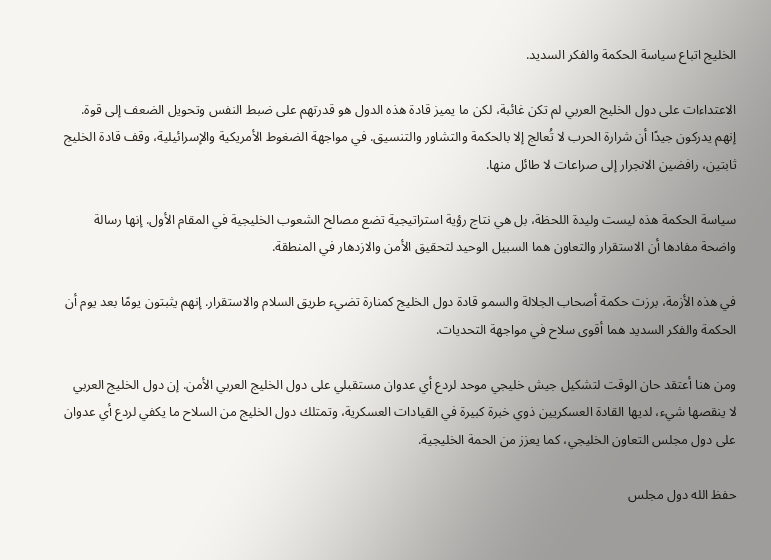الخليج اتباع سياسة الحكمة والفكر السديد.

الاعتداءات على دول الخليج العربي لم تكن غائبة، لكن ما يميز قادة هذه الدول هو قدرتهم على ضبط النفس وتحويل الضعف إلى قوة. إنهم يدركون جيدًا أن شرارة الحرب لا تُعالج إلا بالحكمة والتشاور والتنسيق. في مواجهة الضغوط الأمريكية والإسرائيلية، وقف قادة الخليج ثابتين، رافضين الانجرار إلى صراعات لا طائل منها.

سياسة الحكمة هذه ليست وليدة اللحظة، بل هي نتاج رؤية استراتيجية تضع مصالح الشعوب الخليجية في المقام الأول. إنها رسالة واضحة مفادها أن الاستقرار والتعاون هما السبيل الوحيد لتحقيق الأمن والازدهار في المنطقة.

في هذه الأزمة، برزت حكمة أصحاب الجلالة والسمو قادة دول الخليج كمنارة تضيء طريق السلام والاستقرار. إنهم يثبتون يومًا بعد يوم أن الحكمة والفكر السديد هما أقوى سلاح في مواجهة التحديات.

ومن هنا أعتقد حان الوقت لتشكيل جيش خليجي موحد لردع أي عدوان مستقبلي على دول الخليج العربي الأمن. إن دول الخليج العربي لا ينقصها شيء، لديها القادة العسكريين ذوي خبرة كبيرة في القيادات العسكرية، وتمتلك دول الخليج من السلاح ما يكفي لردع أي عدوان على دول مجلس التعاون الخليجي، كما يعزز من الحمة الخليجية.

حفظ الله دول مجلس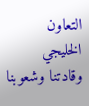التعاون الخليجي وقادتنا وشعوبنا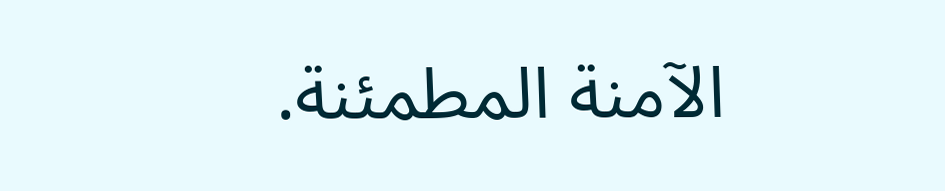الآمنة المطمئنة.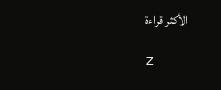الأكثر قراءة

z